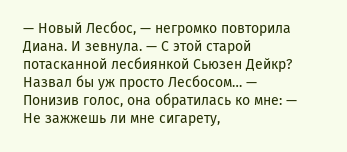— Новый Лесбос, — негромко повторила Диана. И зевнула. — С этой старой потасканной лесбиянкой Сьюзен Дейкр? Назвал бы уж просто Лесбосом… — Понизив голос, она обратилась ко мне: — Не зажжешь ли мне сигарету,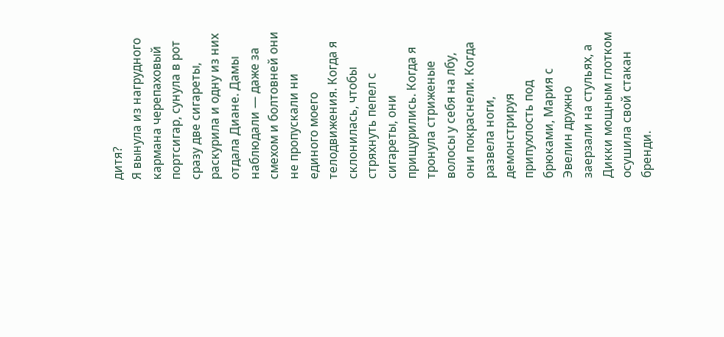дитя?
Я вынула из нагрудного кармана черепаховый портсигар, сунула в рот сразу две сигареты, раскурила и одну из них отдала Диане. Дамы наблюдали — даже за смехом и болтовней они не пропускали ни единого моего телодвижения. Когда я склонилась, чтобы стряхнуть пепел с сигареты, они прищурились. Когда я тронула стриженые волосы у себя на лбу, они покраснели. Когда развела ноги, демонстрируя припухлость под брюками, Мария с Эвелин дружно заерзали на стульях, а Дикки мощным глотком осушила свой стакан бренди.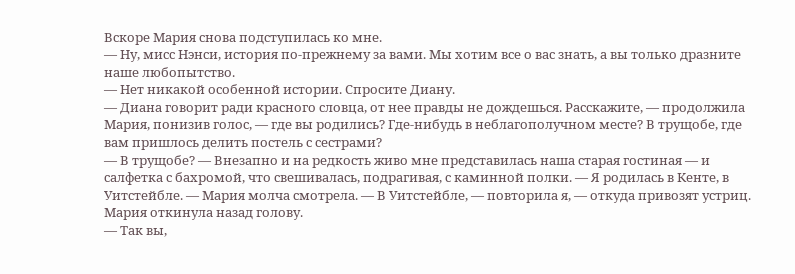Вскоре Мария снова подступилась ко мне.
— Ну, мисс Нэнси, история по-прежнему за вами. Мы хотим все о вас знать, а вы только дразните наше любопытство.
— Нет никакой особенной истории. Спросите Диану.
— Диана говорит ради красного словца, от нее правды не дождешься. Расскажите, — продолжила Мария, понизив голос, — где вы родились? Где-нибудь в неблагополучном месте? В трущобе, где вам пришлось делить постель с сестрами?
— В трущобе? — Внезапно и на редкость живо мне представилась наша старая гостиная — и салфетка с бахромой, что свешивалась, подрагивая, с каминной полки. — Я родилась в Кенте, в Уитстейбле. — Мария молча смотрела. — В Уитстейбле, — повторила я, — откуда привозят устриц.
Мария откинула назад голову.
— Так вы,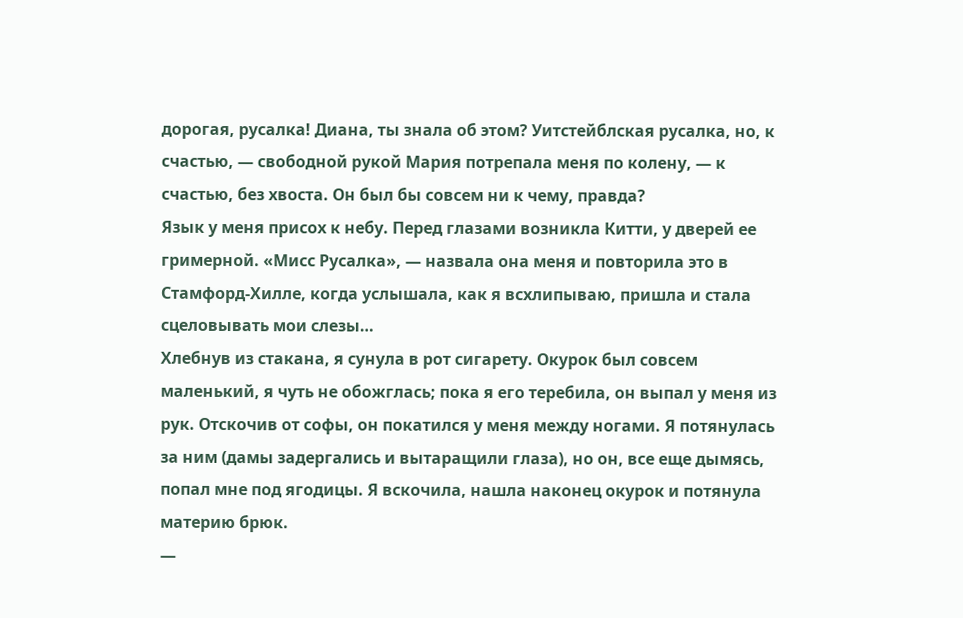дорогая, русалка! Диана, ты знала об этом? Уитстейблская русалка, но, к счастью, — свободной рукой Мария потрепала меня по колену, — к счастью, без хвоста. Он был бы совсем ни к чему, правда?
Язык у меня присох к небу. Перед глазами возникла Китти, у дверей ее гримерной. «Мисс Русалка», — назвала она меня и повторила это в Стамфорд-Хилле, когда услышала, как я всхлипываю, пришла и стала сцеловывать мои слезы…
Хлебнув из стакана, я сунула в рот сигарету. Окурок был совсем маленький, я чуть не обожглась; пока я его теребила, он выпал у меня из рук. Отскочив от софы, он покатился у меня между ногами. Я потянулась за ним (дамы задергались и вытаращили глаза), но он, все еще дымясь, попал мне под ягодицы. Я вскочила, нашла наконец окурок и потянула материю брюк.
—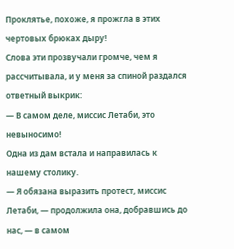Проклятье, похоже, я прожгла в этих чертовых брюках дыру!
Слова эти прозвучали громче, чем я рассчитывала, и у меня за спиной раздался ответный выкрик:
— В самом деле, миссис Летаби, это невыносимо!
Одна из дам встала и направилась к нашему столику.
— Я обязана выразить протест, миссис Летаби, — продолжила она, добравшись до нас, — в самом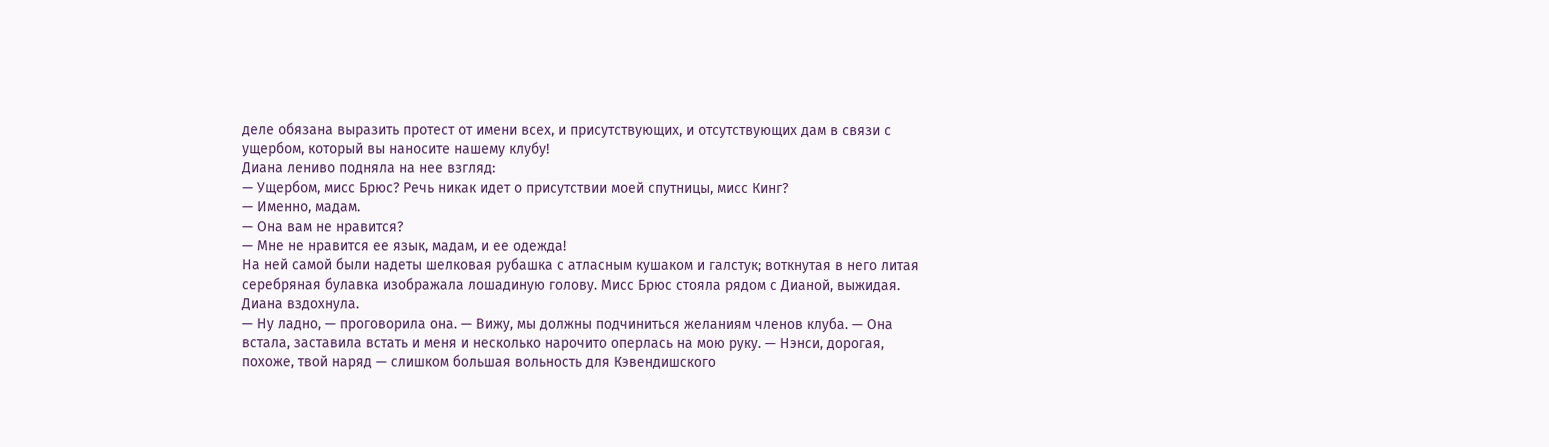деле обязана выразить протест от имени всех, и присутствующих, и отсутствующих дам в связи с ущербом, который вы наносите нашему клубу!
Диана лениво подняла на нее взгляд:
— Ущербом, мисс Брюс? Речь никак идет о присутствии моей спутницы, мисс Кинг?
— Именно, мадам.
— Она вам не нравится?
— Мне не нравится ее язык, мадам, и ее одежда!
На ней самой были надеты шелковая рубашка с атласным кушаком и галстук; воткнутая в него литая серебряная булавка изображала лошадиную голову. Мисс Брюс стояла рядом с Дианой, выжидая. Диана вздохнула.
— Ну ладно, — проговорила она. — Вижу, мы должны подчиниться желаниям членов клуба. — Она встала, заставила встать и меня и несколько нарочито оперлась на мою руку. — Нэнси, дорогая, похоже, твой наряд — слишком большая вольность для Кэвендишского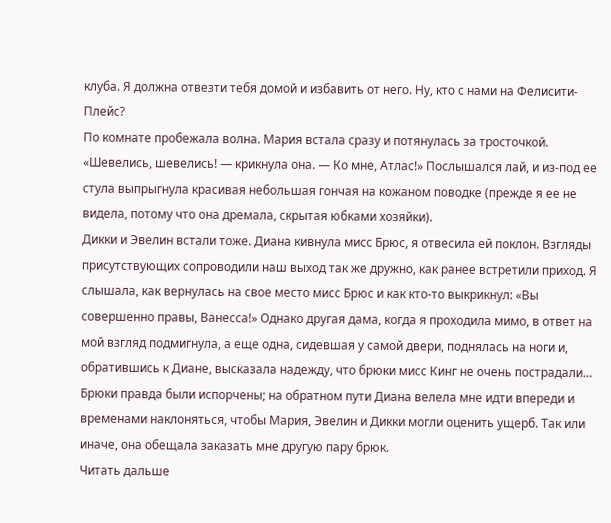клуба. Я должна отвезти тебя домой и избавить от него. Ну, кто с нами на Фелисити-Плейс?
По комнате пробежала волна. Мария встала сразу и потянулась за тросточкой. «Шевелись, шевелись! — крикнула она. — Ко мне, Атлас!» Послышался лай, и из-под ее стула выпрыгнула красивая небольшая гончая на кожаном поводке (прежде я ее не видела, потому что она дремала, скрытая юбками хозяйки).
Дикки и Эвелин встали тоже. Диана кивнула мисс Брюс, я отвесила ей поклон. Взгляды присутствующих сопроводили наш выход так же дружно, как ранее встретили приход. Я слышала, как вернулась на свое место мисс Брюс и как кто-то выкрикнул: «Вы совершенно правы, Ванесса!» Однако другая дама, когда я проходила мимо, в ответ на мой взгляд подмигнула, а еще одна, сидевшая у самой двери, поднялась на ноги и, обратившись к Диане, высказала надежду, что брюки мисс Кинг не очень пострадали…
Брюки правда были испорчены; на обратном пути Диана велела мне идти впереди и временами наклоняться, чтобы Мария, Эвелин и Дикки могли оценить ущерб. Так или иначе, она обещала заказать мне другую пару брюк.
Читать дальше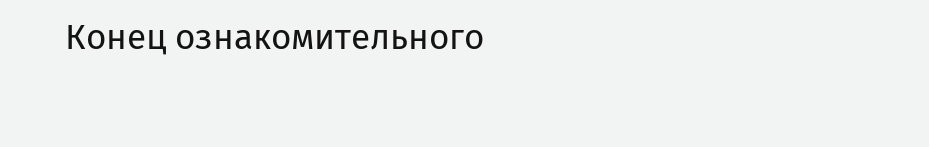Конец ознакомительного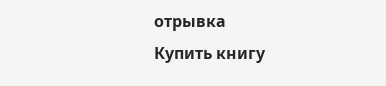отрывка
Купить книгу